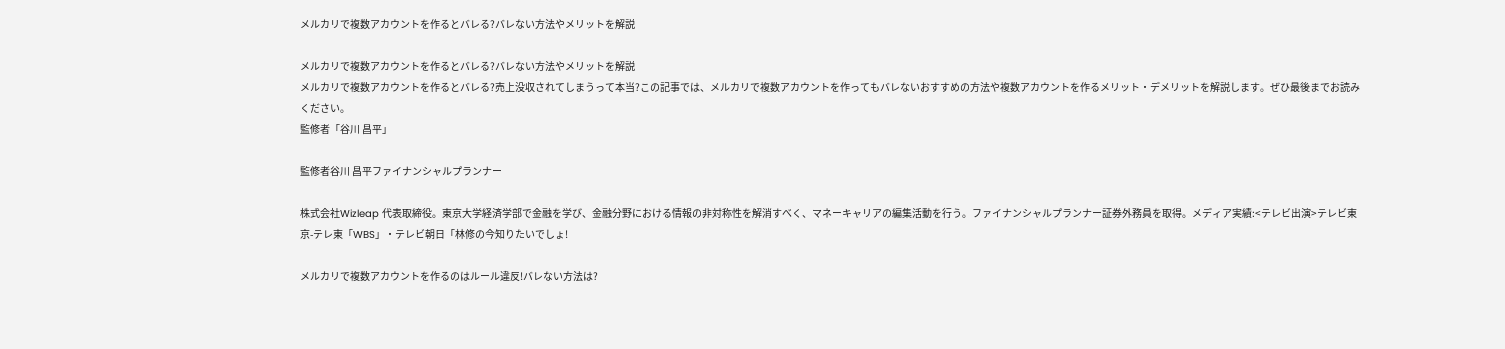メルカリで複数アカウントを作るとバレる?バレない方法やメリットを解説

メルカリで複数アカウントを作るとバレる?バレない方法やメリットを解説
メルカリで複数アカウントを作るとバレる?売上没収されてしまうって本当?この記事では、メルカリで複数アカウントを作ってもバレないおすすめの方法や複数アカウントを作るメリット・デメリットを解説します。ぜひ最後までお読みください。
監修者「谷川 昌平」

監修者谷川 昌平ファイナンシャルプランナー

株式会社Wizleap 代表取締役。東京大学経済学部で金融を学び、金融分野における情報の非対称性を解消すべく、マネーキャリアの編集活動を行う。ファイナンシャルプランナー証券外務員を取得。メディア実績:<テレビ出演>テレビ東京-テレ東「WBS」・テレビ朝日「林修の今知りたいでしょ!

メルカリで複数アカウントを作るのはルール違反!バレない方法は?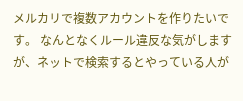メルカリで複数アカウントを作りたいです。 なんとなくルール違反な気がしますが、ネットで検索するとやっている人が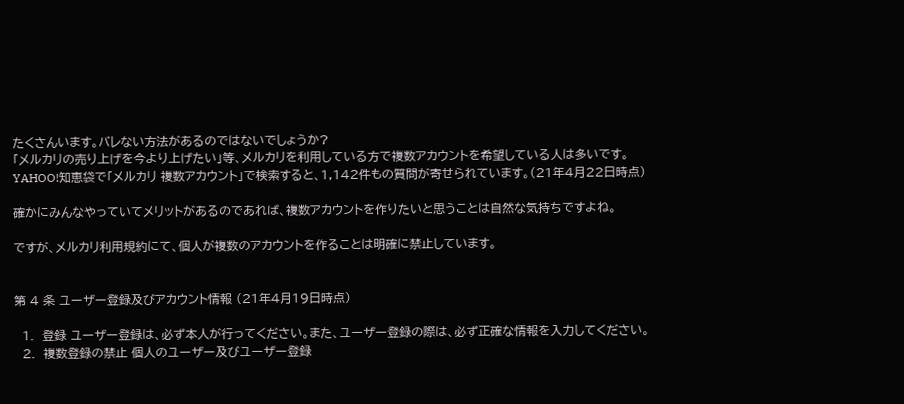たくさんいます。バレない方法があるのではないでしょうか?
「メルカリの売り上げを今より上げたい」等、メルカリを利用している方で複数アカウントを希望している人は多いです。
YAHOO!知恵袋で「メルカリ 複数アカウント」で検索すると、1,142件もの質問が寄せられています。(21年4月22日時点)

確かにみんなやっていてメリットがあるのであれば、複数アカウントを作りたいと思うことは自然な気持ちですよね。

ですが、メルカリ利用規約にて、個人が複数のアカウントを作ることは明確に禁止しています。


第 4 条 ユーザー登録及びアカウント情報 (21年4月19日時点)

  1.  登録 ユーザー登録は、必ず本人が行ってください。また、ユーザー登録の際は、必ず正確な情報を入力してください。
  2.  複数登録の禁止 個人のユーザー及びユーザー登録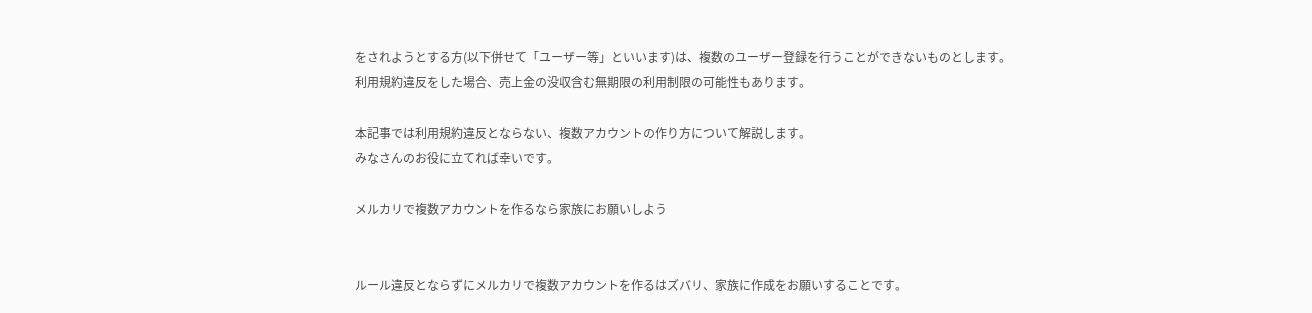をされようとする方(以下併せて「ユーザー等」といいます)は、複数のユーザー登録を行うことができないものとします。
利用規約違反をした場合、売上金の没収含む無期限の利用制限の可能性もあります。

本記事では利用規約違反とならない、複数アカウントの作り方について解説します。
みなさんのお役に立てれば幸いです。

メルカリで複数アカウントを作るなら家族にお願いしよう


ルール違反とならずにメルカリで複数アカウントを作るはズバリ、家族に作成をお願いすることです。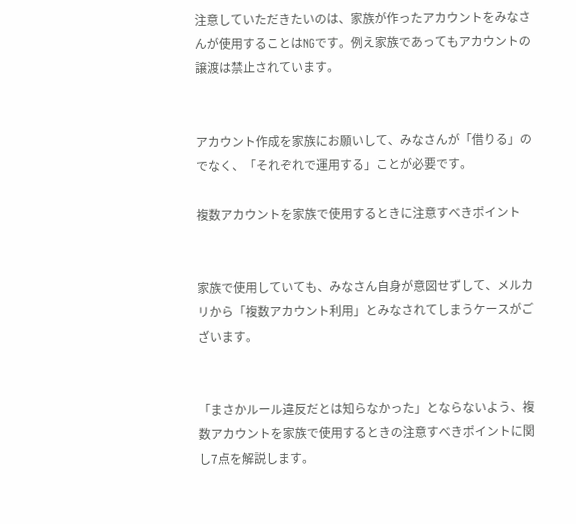注意していただきたいのは、家族が作ったアカウントをみなさんが使用することはNGです。例え家族であってもアカウントの譲渡は禁止されています。


アカウント作成を家族にお願いして、みなさんが「借りる」のでなく、「それぞれで運用する」ことが必要です。

複数アカウントを家族で使用するときに注意すべきポイント


家族で使用していても、みなさん自身が意図せずして、メルカリから「複数アカウント利用」とみなされてしまうケースがございます。


「まさかルール違反だとは知らなかった」とならないよう、複数アカウントを家族で使用するときの注意すべきポイントに関し7点を解説します。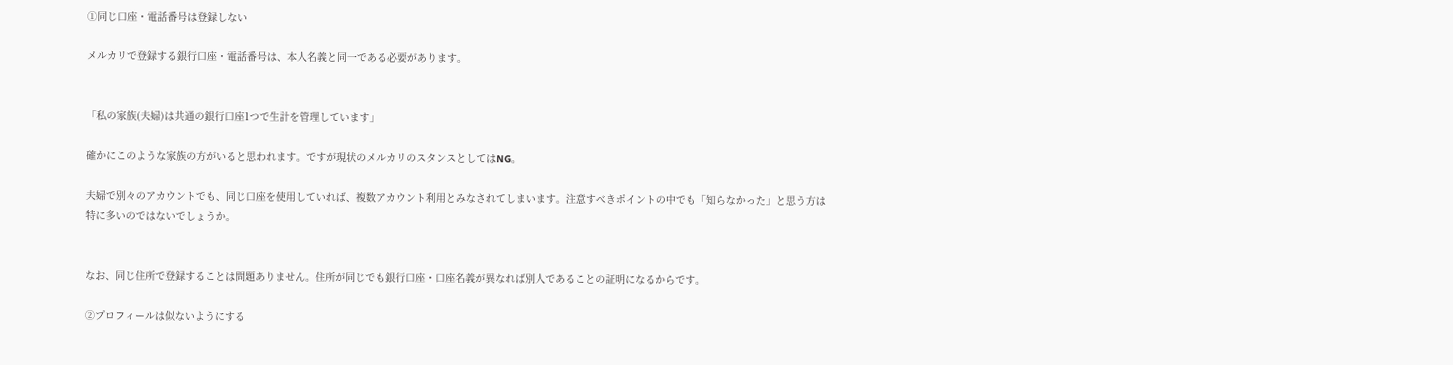①同じ口座・電話番号は登録しない

メルカリで登録する銀行口座・電話番号は、本人名義と同一である必要があります。


「私の家族(夫婦)は共通の銀行口座1つで生計を管理しています」

確かにこのような家族の方がいると思われます。ですが現状のメルカリのスタンスとしてはNG。

夫婦で別々のアカウントでも、同じ口座を使用していれば、複数アカウント利用とみなされてしまいます。注意すべきポイントの中でも「知らなかった」と思う方は特に多いのではないでしょうか。


なお、同じ住所で登録することは問題ありません。住所が同じでも銀行口座・口座名義が異なれば別人であることの証明になるからです。

②プロフィールは似ないようにする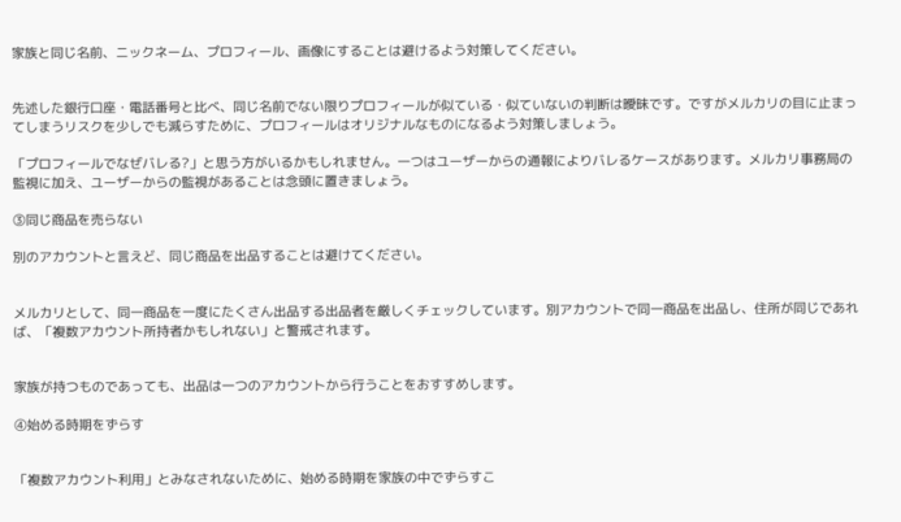家族と同じ名前、ニックネーム、プロフィール、画像にすることは避けるよう対策してください。


先述した銀行口座・電話番号と比べ、同じ名前でない限りプロフィールが似ている・似ていないの判断は曖昧です。ですがメルカリの目に止まってしまうリスクを少しでも減らすために、プロフィールはオリジナルなものになるよう対策しましょう。

「プロフィールでなぜバレる?」と思う方がいるかもしれません。一つはユーザーからの通報によりバレるケースがあります。メルカリ事務局の監視に加え、ユーザーからの監視があることは念頭に置きましょう。

③同じ商品を売らない

別のアカウントと言えど、同じ商品を出品することは避けてください。


メルカリとして、同一商品を一度にたくさん出品する出品者を厳しくチェックしています。別アカウントで同一商品を出品し、住所が同じであれば、「複数アカウント所持者かもしれない」と警戒されます。


家族が持つものであっても、出品は一つのアカウントから行うことをおすすめします。

④始める時期をずらす


「複数アカウント利用」とみなされないために、始める時期を家族の中でずらすこ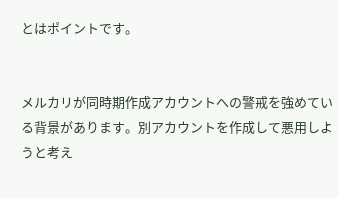とはポイントです。


メルカリが同時期作成アカウントへの警戒を強めている背景があります。別アカウントを作成して悪用しようと考え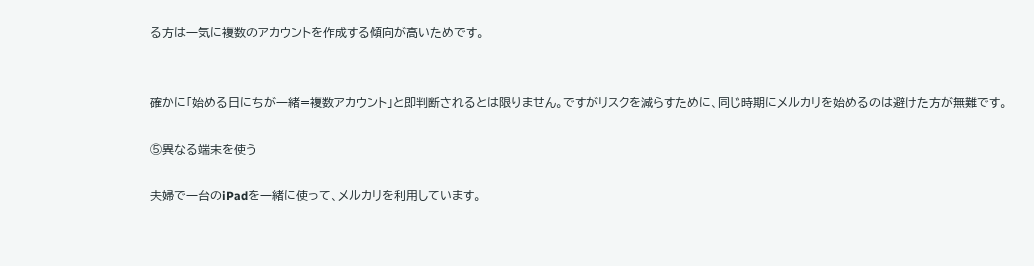る方は一気に複数のアカウントを作成する傾向が高いためです。


確かに「始める日にちが一緒=複数アカウント」と即判断されるとは限りません。ですがリスクを減らすために、同じ時期にメルカリを始めるのは避けた方が無難です。

⑤異なる端末を使う

夫婦で一台のiPadを一緒に使って、メルカリを利用しています。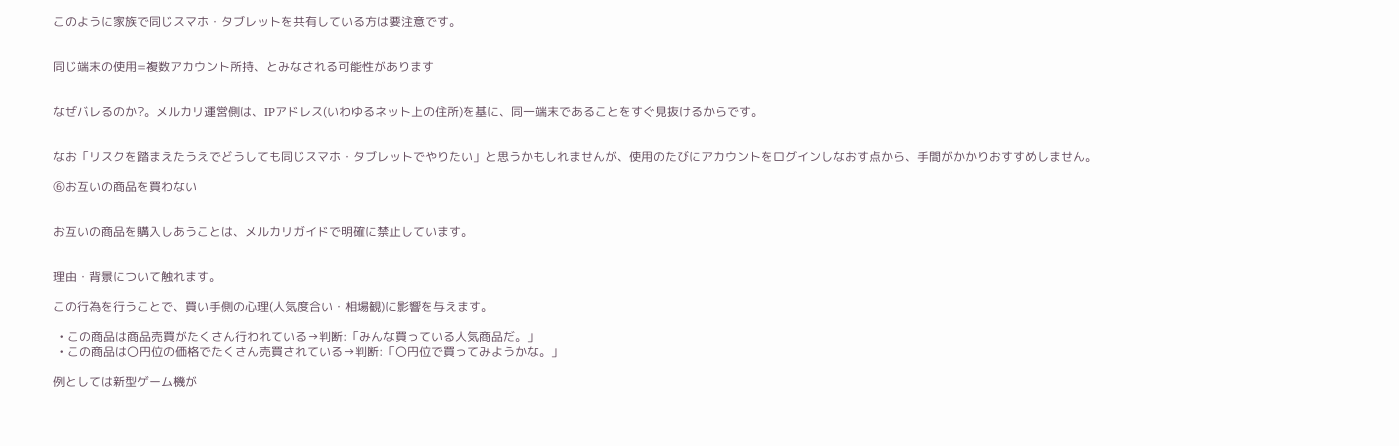このように家族で同じスマホ・タブレットを共有している方は要注意です。


同じ端末の使用=複数アカウント所持、とみなされる可能性があります


なぜバレるのか?。メルカリ運営側は、IPアドレス(いわゆるネット上の住所)を基に、同一端末であることをすぐ見抜けるからです。


なお「リスクを踏まえたうえでどうしても同じスマホ・タブレットでやりたい」と思うかもしれませんが、使用のたびにアカウントをログインしなおす点から、手間がかかりおすすめしません。

⑥お互いの商品を買わない


お互いの商品を購入しあうことは、メルカリガイドで明確に禁止しています。


理由・背景について触れます。

この行為を行うことで、買い手側の心理(人気度合い・相場観)に影響を与えます。

  • この商品は商品売買がたくさん行われている→判断:「みんな買っている人気商品だ。」
  • この商品は〇円位の価格でたくさん売買されている→判断:「〇円位で買ってみようかな。」

例としては新型ゲーム機が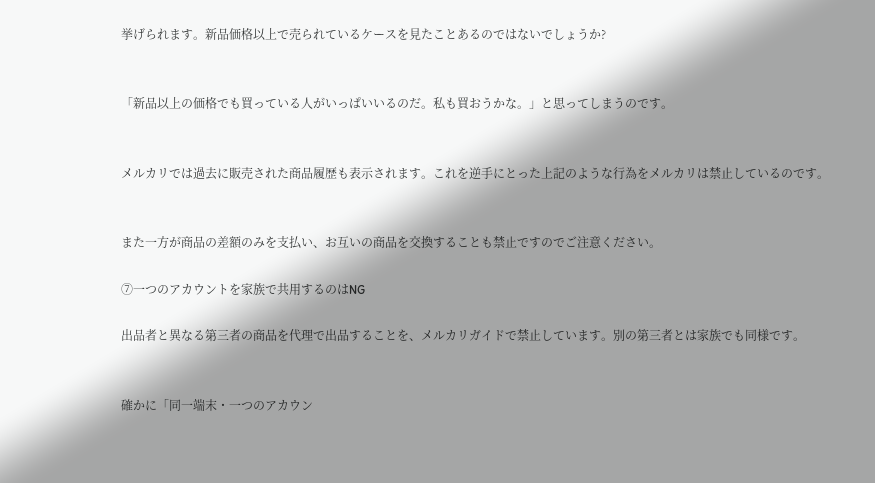挙げられます。新品価格以上で売られているケースを見たことあるのではないでしょうか?


「新品以上の価格でも買っている人がいっぱいいるのだ。私も買おうかな。」と思ってしまうのです。


メルカリでは過去に販売された商品履歴も表示されます。これを逆手にとった上記のような行為をメルカリは禁止しているのです。


また一方が商品の差額のみを支払い、お互いの商品を交換することも禁止ですのでご注意ください。

⑦一つのアカウントを家族で共用するのはNG

出品者と異なる第三者の商品を代理で出品することを、メルカリガイドで禁止しています。別の第三者とは家族でも同様です。


確かに「同一端末・一つのアカウン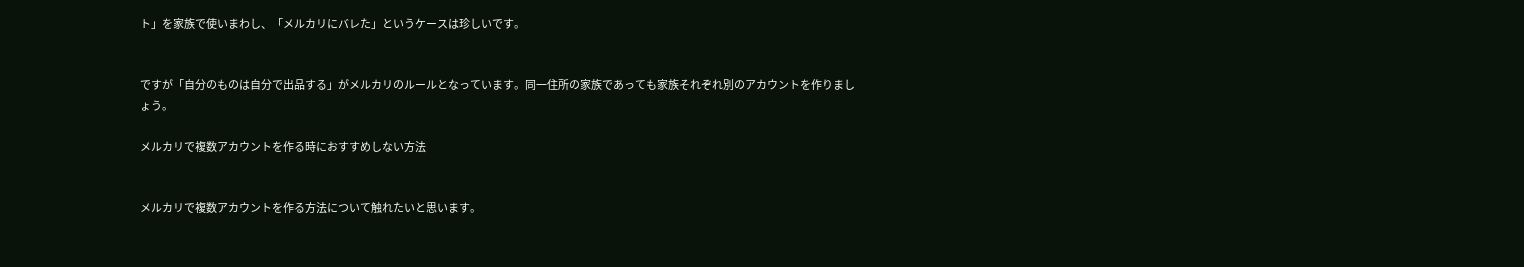ト」を家族で使いまわし、「メルカリにバレた」というケースは珍しいです。


ですが「自分のものは自分で出品する」がメルカリのルールとなっています。同一住所の家族であっても家族それぞれ別のアカウントを作りましょう。

メルカリで複数アカウントを作る時におすすめしない方法


メルカリで複数アカウントを作る方法について触れたいと思います。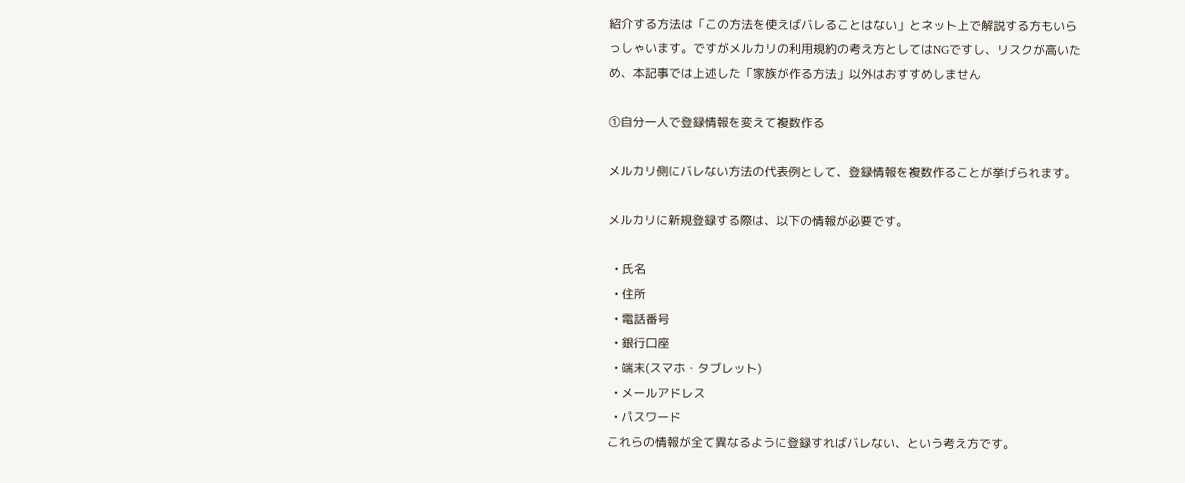紹介する方法は「この方法を使えばバレることはない」とネット上で解説する方もいらっしゃいます。ですがメルカリの利用規約の考え方としてはNGですし、リスクが高いため、本記事では上述した「家族が作る方法」以外はおすすめしません

①自分一人で登録情報を変えて複数作る

メルカリ側にバレない方法の代表例として、登録情報を複数作ることが挙げられます。

メルカリに新規登録する際は、以下の情報が必要です。

  • 氏名
  • 住所
  • 電話番号
  • 銀行口座
  • 端末(スマホ・タブレット)
  • メールアドレス
  • パスワード
これらの情報が全て異なるように登録すればバレない、という考え方です。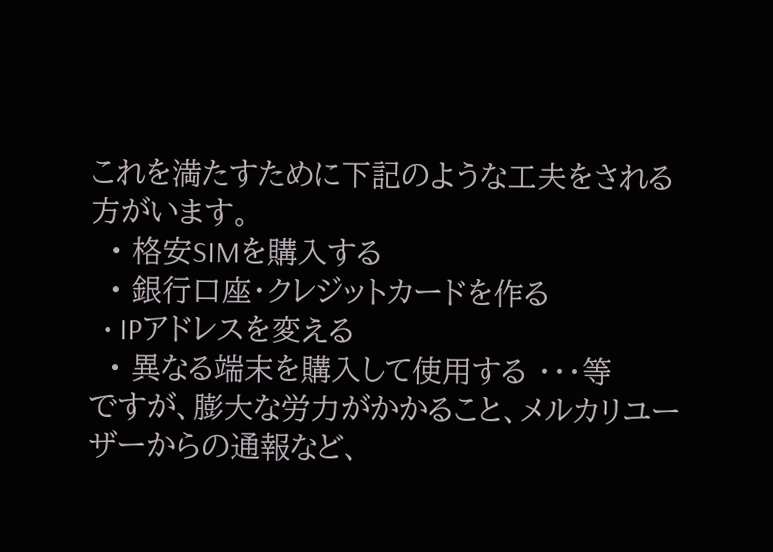これを満たすために下記のような工夫をされる方がいます。
  • 格安SIMを購入する
  • 銀行口座・クレジットカードを作る
  • IPアドレスを変える
  • 異なる端末を購入して使用する ・・・等
ですが、膨大な労力がかかること、メルカリユーザーからの通報など、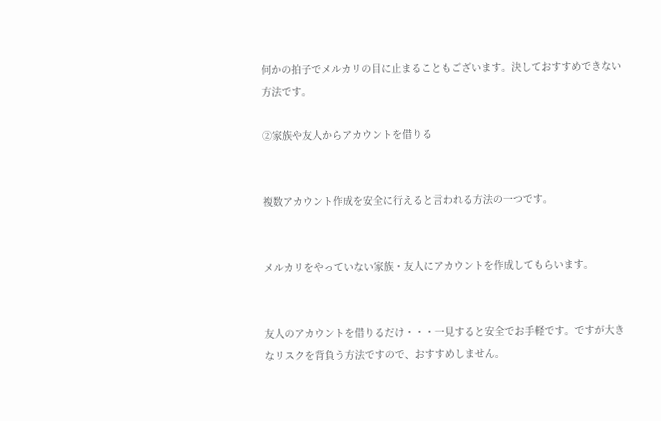何かの拍子でメルカリの目に止まることもございます。決しておすすめできない方法です。

②家族や友人からアカウントを借りる


複数アカウント作成を安全に行えると言われる方法の一つです。


メルカリをやっていない家族・友人にアカウントを作成してもらいます。


友人のアカウントを借りるだけ・・・一見すると安全でお手軽です。ですが大きなリスクを背負う方法ですので、おすすめしません。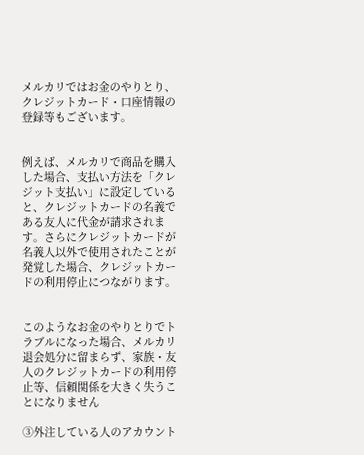メルカリではお金のやりとり、クレジットカード・口座情報の登録等もございます。


例えば、メルカリで商品を購入した場合、支払い方法を「クレジット支払い」に設定していると、クレジットカードの名義である友人に代金が請求されます。さらにクレジットカードが名義人以外で使用されたことが発覚した場合、クレジットカードの利用停止につながります。


このようなお金のやりとりでトラブルになった場合、メルカリ退会処分に留まらず、家族・友人のクレジットカードの利用停止等、信頼関係を大きく失うことになりません

③外注している人のアカウント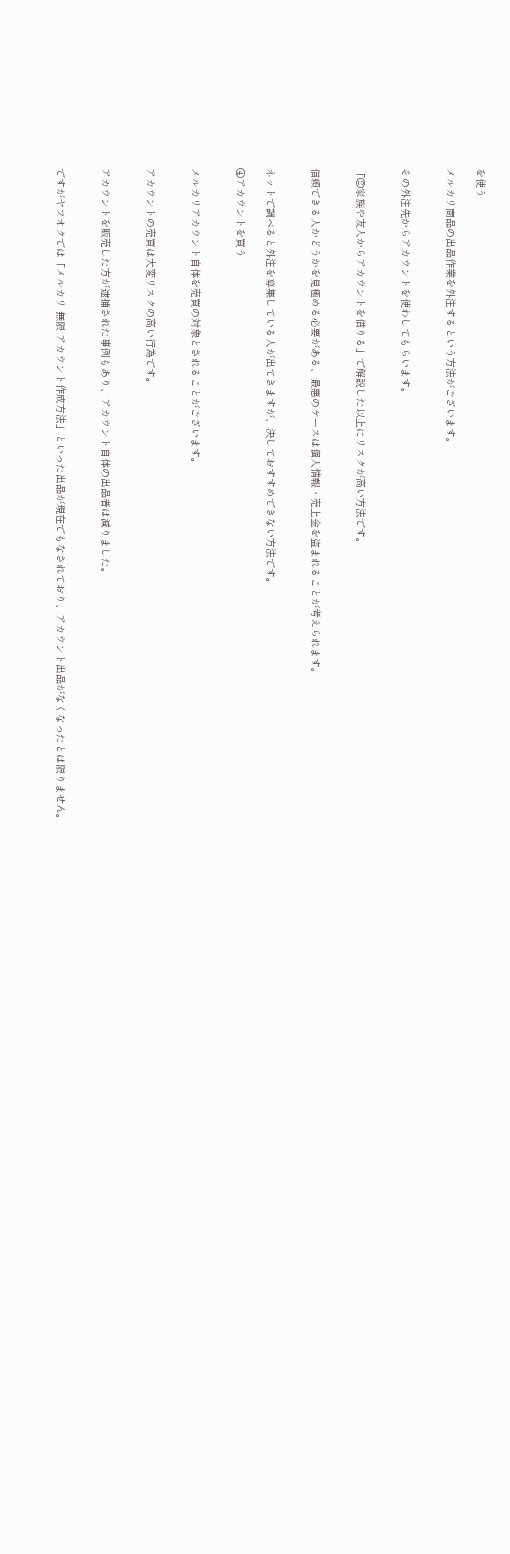を使う

メルカリ商品の出品作業を外注するという方法がございます。


その外注先からアカウントを使わしてもらいます。


「②家族や友人からアカウントを借りる」で解説した以上にリスクが高い方法です。


信頼できる人かどうかを見極める必要がある、最悪のケースは個人情報・売上金を盗まれることが考えられます。


ネットで調べると外注を募集している人が出てきますが、決しておすすめできない方法です。

④アカウントを買う


メルカリアカウント自体を売買の対象とされることがございます。


アカウントの売買は大変リスクの高い行為です。


アカウントを販売した方が逮捕された事例もあり、アカウント自体の出品者は減りました。


ですがヤフオクでは「メルカリ 無限 アカウント作成方法」といった出品が現在でもなされており、アカウント出品がなくなったとは限りません。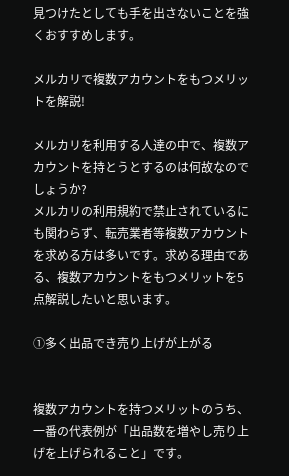見つけたとしても手を出さないことを強くおすすめします。

メルカリで複数アカウントをもつメリットを解説!

メルカリを利用する人達の中で、複数アカウントを持とうとするのは何故なのでしょうか?
メルカリの利用規約で禁止されているにも関わらず、転売業者等複数アカウントを求める方は多いです。求める理由である、複数アカウントをもつメリットを5点解説したいと思います。

①多く出品でき売り上げが上がる


複数アカウントを持つメリットのうち、一番の代表例が「出品数を増やし売り上げを上げられること」です。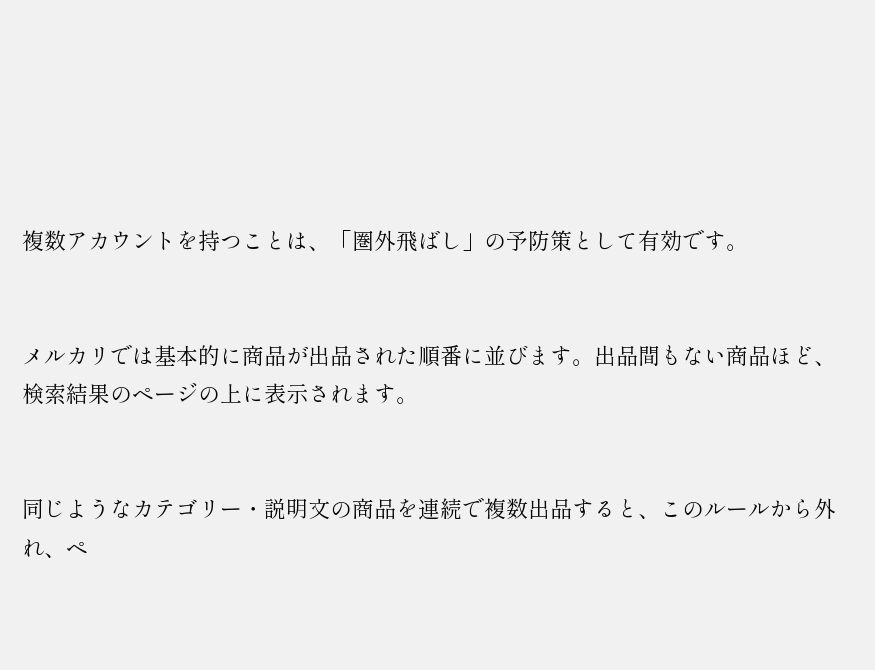複数アカウントを持つことは、「圏外飛ばし」の予防策として有効です。


メルカリでは基本的に商品が出品された順番に並びます。出品間もない商品ほど、検索結果のページの上に表示されます。


同じようなカテゴリー・説明文の商品を連続で複数出品すると、このルールから外れ、ペ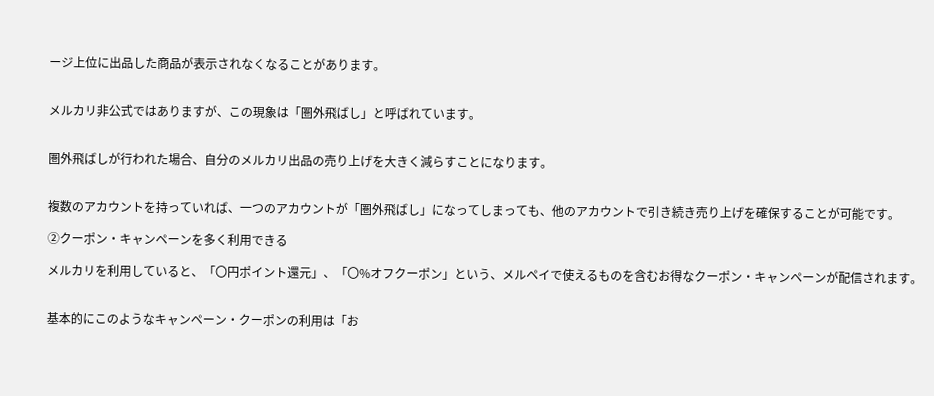ージ上位に出品した商品が表示されなくなることがあります。


メルカリ非公式ではありますが、この現象は「圏外飛ばし」と呼ばれています。


圏外飛ばしが行われた場合、自分のメルカリ出品の売り上げを大きく減らすことになります。


複数のアカウントを持っていれば、一つのアカウントが「圏外飛ばし」になってしまっても、他のアカウントで引き続き売り上げを確保することが可能です。

②クーポン・キャンペーンを多く利用できる

メルカリを利用していると、「〇円ポイント還元」、「〇%オフクーポン」という、メルペイで使えるものを含むお得なクーポン・キャンペーンが配信されます。


基本的にこのようなキャンペーン・クーポンの利用は「お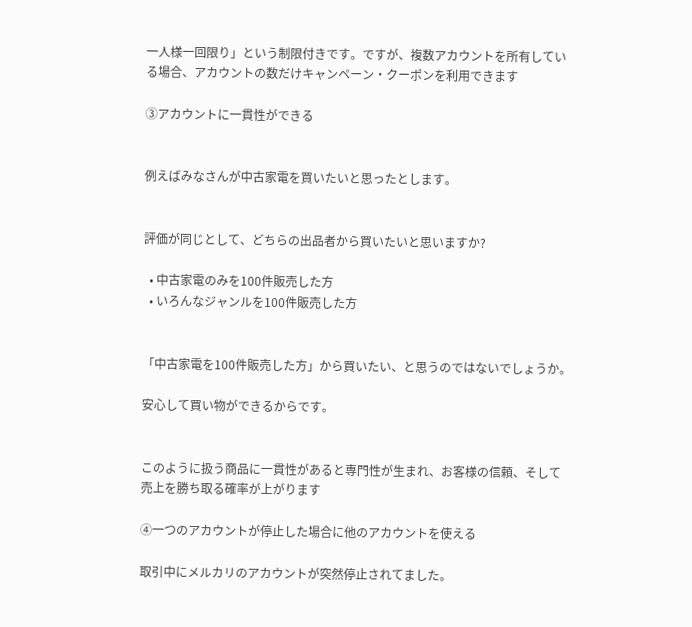一人様一回限り」という制限付きです。ですが、複数アカウントを所有している場合、アカウントの数だけキャンペーン・クーポンを利用できます

③アカウントに一貫性ができる


例えばみなさんが中古家電を買いたいと思ったとします。


評価が同じとして、どちらの出品者から買いたいと思いますか?

  • 中古家電のみを100件販売した方
  • いろんなジャンルを100件販売した方


「中古家電を100件販売した方」から買いたい、と思うのではないでしょうか。

安心して買い物ができるからです。


このように扱う商品に一貫性があると専門性が生まれ、お客様の信頼、そして売上を勝ち取る確率が上がります

④一つのアカウントが停止した場合に他のアカウントを使える

取引中にメルカリのアカウントが突然停止されてました。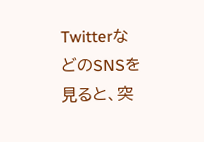TwitterなどのSNSを見ると、突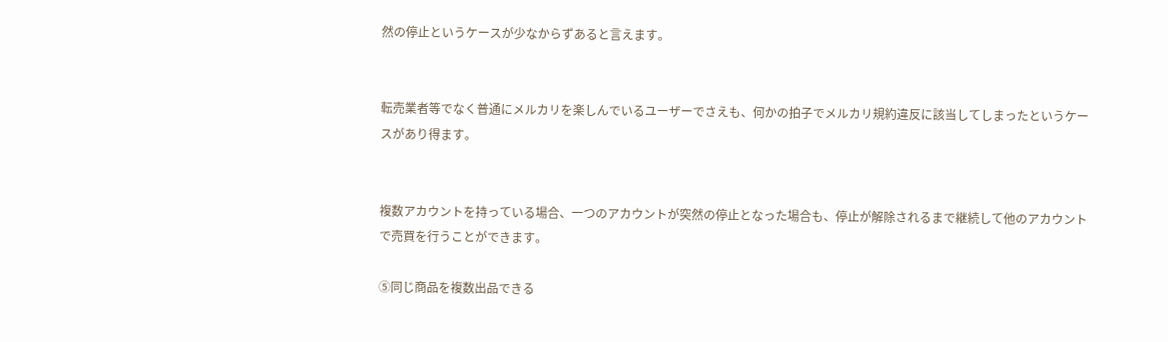然の停止というケースが少なからずあると言えます。


転売業者等でなく普通にメルカリを楽しんでいるユーザーでさえも、何かの拍子でメルカリ規約違反に該当してしまったというケースがあり得ます。


複数アカウントを持っている場合、一つのアカウントが突然の停止となった場合も、停止が解除されるまで継続して他のアカウントで売買を行うことができます。

⑤同じ商品を複数出品できる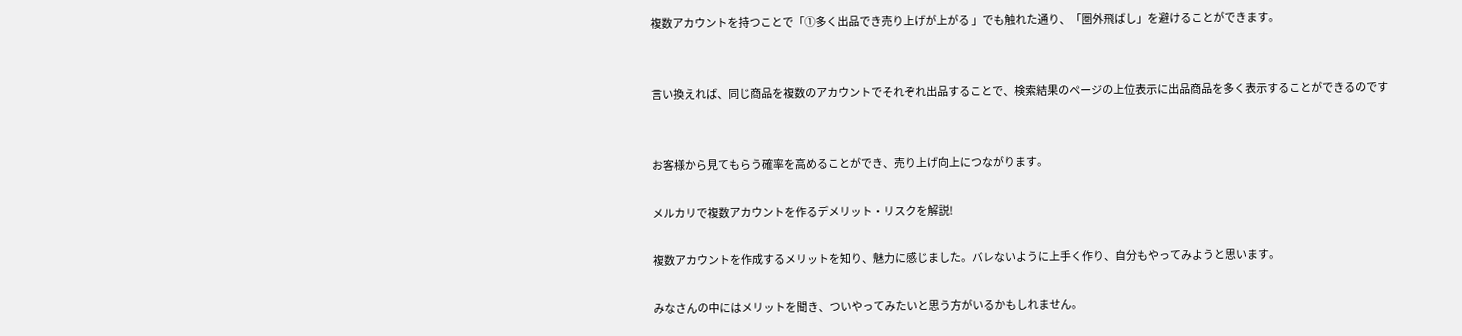複数アカウントを持つことで「①多く出品でき売り上げが上がる 」でも触れた通り、「圏外飛ばし」を避けることができます。


言い換えれば、同じ商品を複数のアカウントでそれぞれ出品することで、検索結果のページの上位表示に出品商品を多く表示することができるのです


お客様から見てもらう確率を高めることができ、売り上げ向上につながります。

メルカリで複数アカウントを作るデメリット・リスクを解説!

複数アカウントを作成するメリットを知り、魅力に感じました。バレないように上手く作り、自分もやってみようと思います。

みなさんの中にはメリットを聞き、ついやってみたいと思う方がいるかもしれません。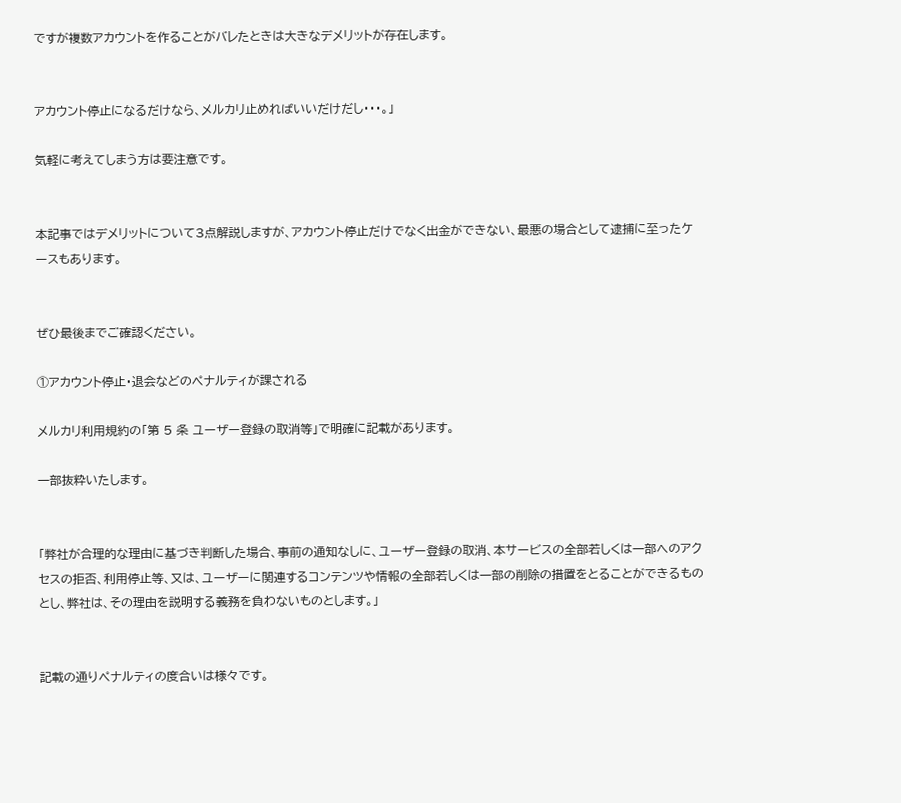ですが複数アカウントを作ることがバレたときは大きなデメリットが存在します。


アカウント停止になるだけなら、メルカリ止めればいいだけだし・・・。」

気軽に考えてしまう方は要注意です。


本記事ではデメリットについて3点解説しますが、アカウント停止だけでなく出金ができない、最悪の場合として逮捕に至ったケースもあります。


ぜひ最後までご確認ください。

①アカウント停止・退会などのペナルティが課される

メルカリ利用規約の「第 5 条 ユーザー登録の取消等」で明確に記載があります。

一部抜粋いたします。


「弊社が合理的な理由に基づき判断した場合、事前の通知なしに、ユーザー登録の取消、本サービスの全部若しくは一部へのアクセスの拒否、利用停止等、又は、ユーザーに関連するコンテンツや情報の全部若しくは一部の削除の措置をとることができるものとし、弊社は、その理由を説明する義務を負わないものとします。」


記載の通りペナルティの度合いは様々です。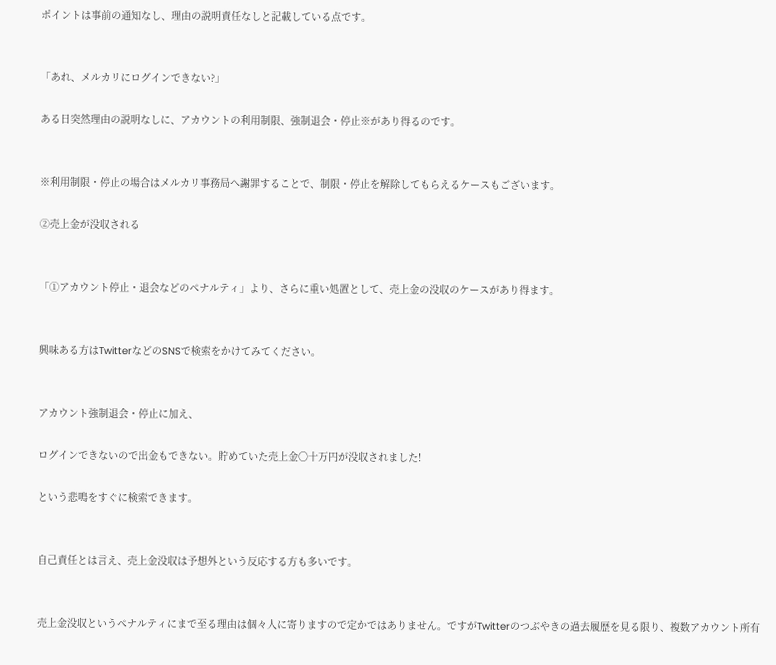ポイントは事前の通知なし、理由の説明責任なしと記載している点です。


「あれ、メルカリにログインできない?」

ある日突然理由の説明なしに、アカウントの利用制限、強制退会・停止※があり得るのです。


※利用制限・停止の場合はメルカリ事務局へ謝罪することで、制限・停止を解除してもらえるケースもございます。

②売上金が没収される


「①アカウント停止・退会などのペナルティ」より、さらに重い処置として、売上金の没収のケースがあり得ます。


興味ある方はTwitterなどのSNSで検索をかけてみてください。


アカウント強制退会・停止に加え、

ログインできないので出金もできない。貯めていた売上金〇十万円が没収されました!

という悲鳴をすぐに検索できます。


自己責任とは言え、売上金没収は予想外という反応する方も多いです。


売上金没収というペナルティにまで至る理由は個々人に寄りますので定かではありません。ですがTwitterのつぶやきの過去履歴を見る限り、複数アカウント所有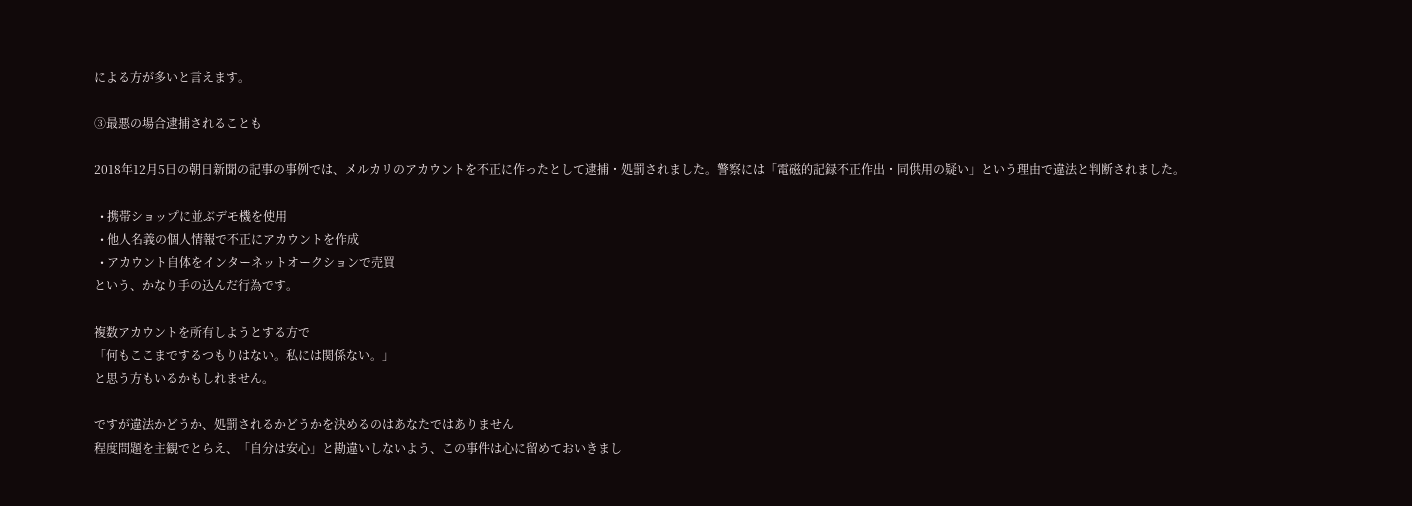による方が多いと言えます。

③最悪の場合逮捕されることも

2018年12月5日の朝日新聞の記事の事例では、メルカリのアカウントを不正に作ったとして逮捕・処罰されました。警察には「電磁的記録不正作出・同供用の疑い」という理由で違法と判断されました。

  • 携帯ショップに並ぶデモ機を使用
  • 他人名義の個人情報で不正にアカウントを作成
  • アカウント自体をインターネットオークションで売買
という、かなり手の込んだ行為です。

複数アカウントを所有しようとする方で
「何もここまでするつもりはない。私には関係ない。」
と思う方もいるかもしれません。

ですが違法かどうか、処罰されるかどうかを決めるのはあなたではありません
程度問題を主観でとらえ、「自分は安心」と勘違いしないよう、この事件は心に留めておいきまし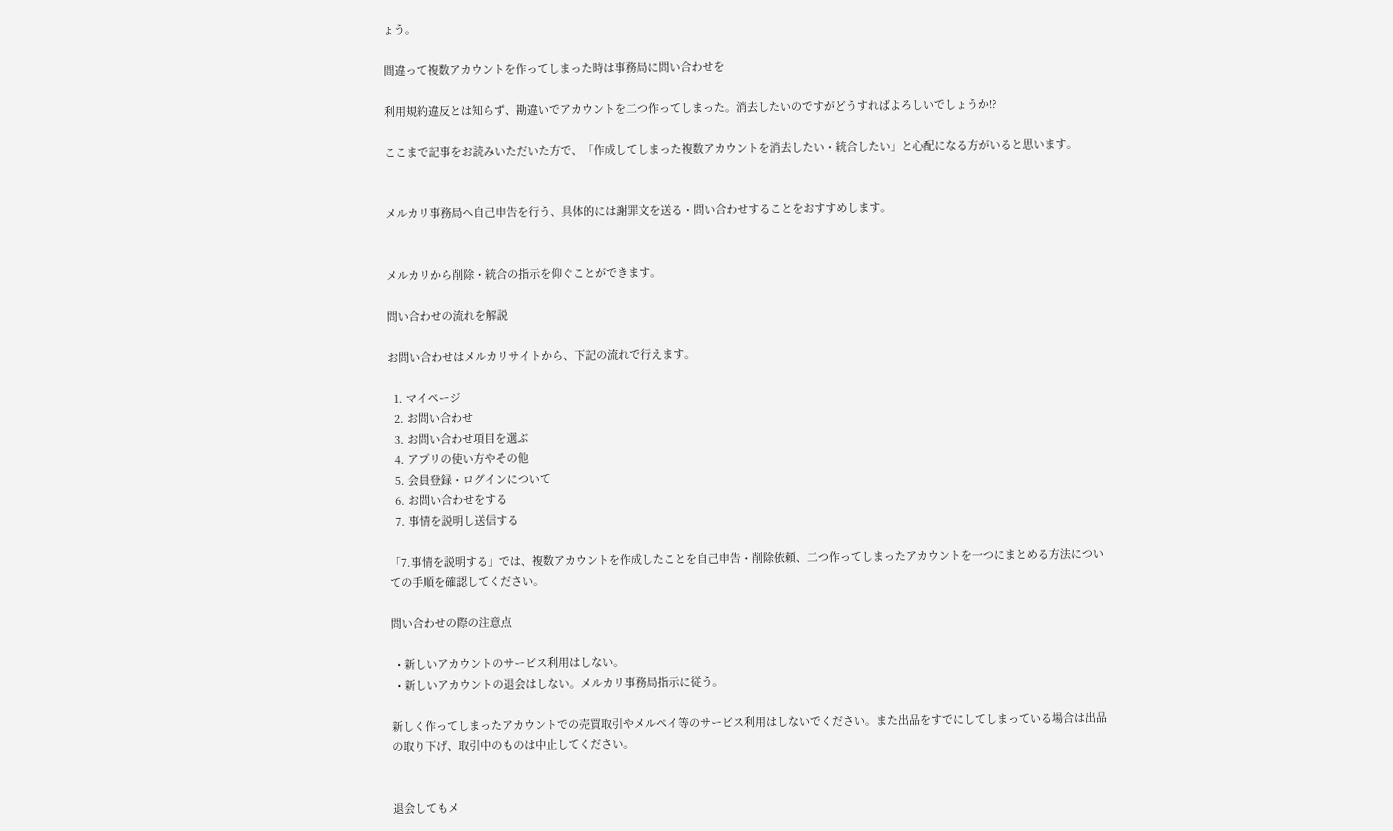ょう。

間違って複数アカウントを作ってしまった時は事務局に問い合わせを

利用規約違反とは知らず、勘違いでアカウントを二つ作ってしまった。消去したいのですがどうすればよろしいでしょうか!?

ここまで記事をお読みいただいた方で、「作成してしまった複数アカウントを消去したい・統合したい」と心配になる方がいると思います。


メルカリ事務局へ自己申告を行う、具体的には謝罪文を送る・問い合わせすることをおすすめします。


メルカリから削除・統合の指示を仰ぐことができます。

問い合わせの流れを解説

お問い合わせはメルカリサイトから、下記の流れで行えます。

  1. マイページ
  2. お問い合わせ
  3. お問い合わせ項目を選ぶ
  4. アプリの使い方やその他
  5. 会員登録・ログインについて
  6. お問い合わせをする
  7. 事情を説明し送信する

「7.事情を説明する」では、複数アカウントを作成したことを自己申告・削除依頼、二つ作ってしまったアカウントを一つにまとめる方法についての手順を確認してください。

問い合わせの際の注意点

  • 新しいアカウントのサービス利用はしない。
  • 新しいアカウントの退会はしない。メルカリ事務局指示に従う。

新しく作ってしまったアカウントでの売買取引やメルペイ等のサービス利用はしないでください。また出品をすでにしてしまっている場合は出品の取り下げ、取引中のものは中止してください。


退会してもメ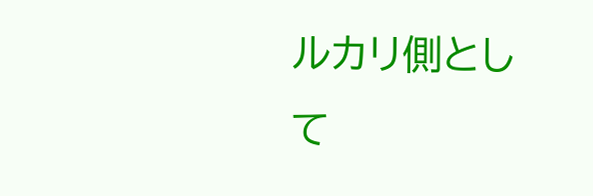ルカリ側として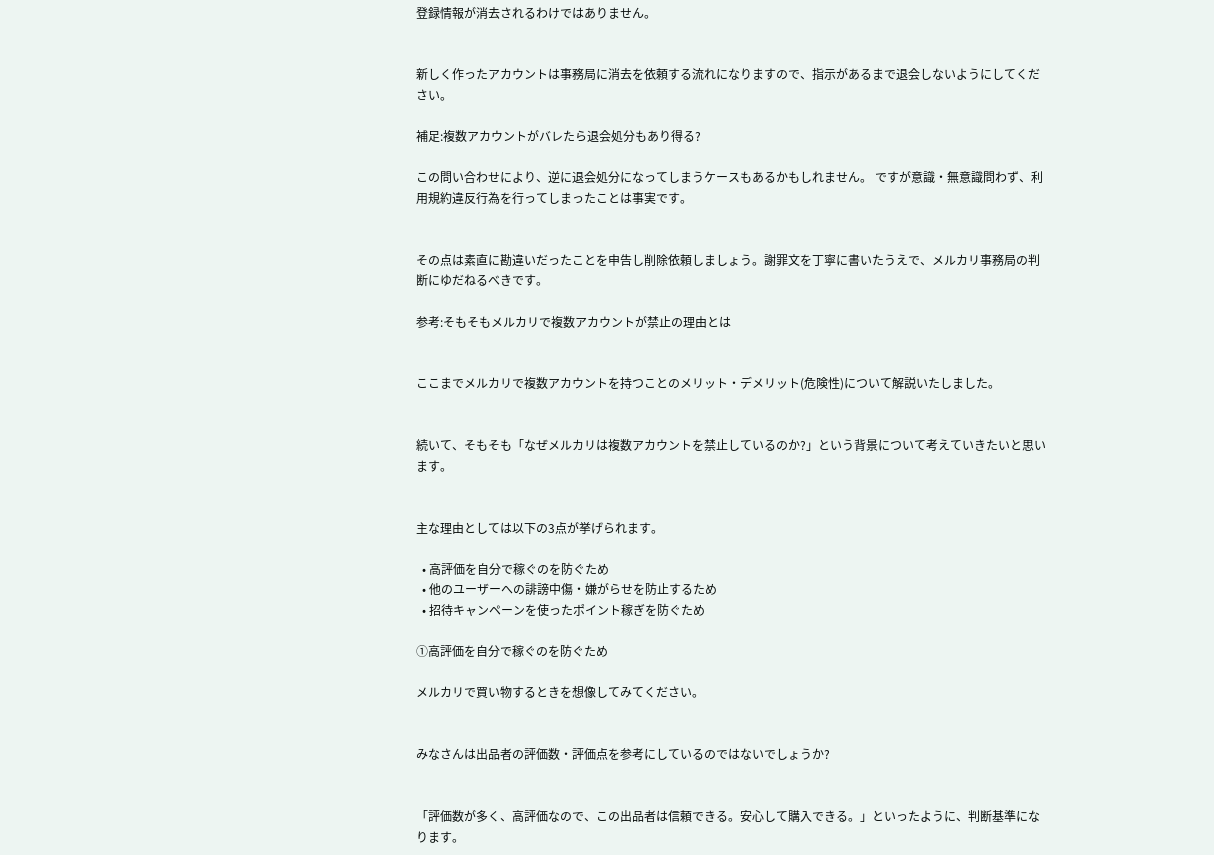登録情報が消去されるわけではありません。


新しく作ったアカウントは事務局に消去を依頼する流れになりますので、指示があるまで退会しないようにしてください。

補足:複数アカウントがバレたら退会処分もあり得る?

この問い合わせにより、逆に退会処分になってしまうケースもあるかもしれません。 ですが意識・無意識問わず、利用規約違反行為を行ってしまったことは事実です。


その点は素直に勘違いだったことを申告し削除依頼しましょう。謝罪文を丁寧に書いたうえで、メルカリ事務局の判断にゆだねるべきです。

参考:そもそもメルカリで複数アカウントが禁止の理由とは


ここまでメルカリで複数アカウントを持つことのメリット・デメリット(危険性)について解説いたしました。


続いて、そもそも「なぜメルカリは複数アカウントを禁止しているのか?」という背景について考えていきたいと思います。


主な理由としては以下の3点が挙げられます。

  • 高評価を自分で稼ぐのを防ぐため
  • 他のユーザーへの誹謗中傷・嫌がらせを防止するため
  • 招待キャンペーンを使ったポイント稼ぎを防ぐため

①高評価を自分で稼ぐのを防ぐため

メルカリで買い物するときを想像してみてください。


みなさんは出品者の評価数・評価点を参考にしているのではないでしょうか?


「評価数が多く、高評価なので、この出品者は信頼できる。安心して購入できる。」といったように、判断基準になります。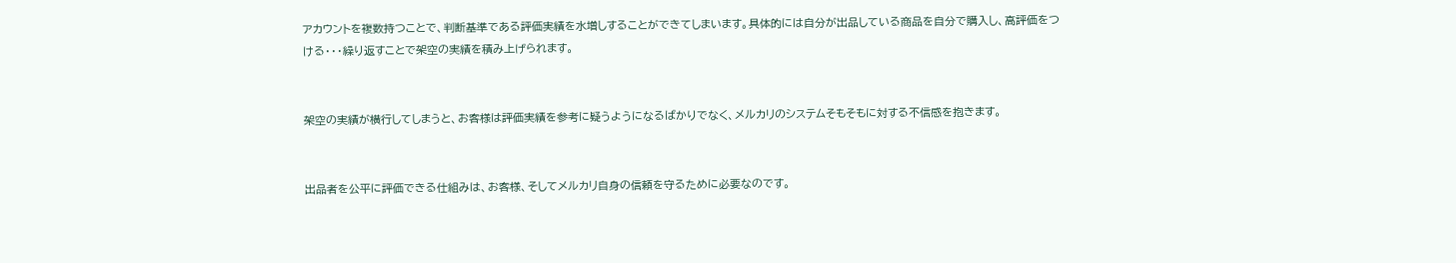アカウントを複数持つことで、判断基準である評価実績を水増しすることができてしまいます。具体的には自分が出品している商品を自分で購入し、高評価をつける・・・繰り返すことで架空の実績を積み上げられます。


架空の実績が横行してしまうと、お客様は評価実績を参考に疑うようになるばかりでなく、メルカリのシステムそもそもに対する不信感を抱きます。


出品者を公平に評価できる仕組みは、お客様、そしてメルカリ自身の信頼を守るために必要なのです。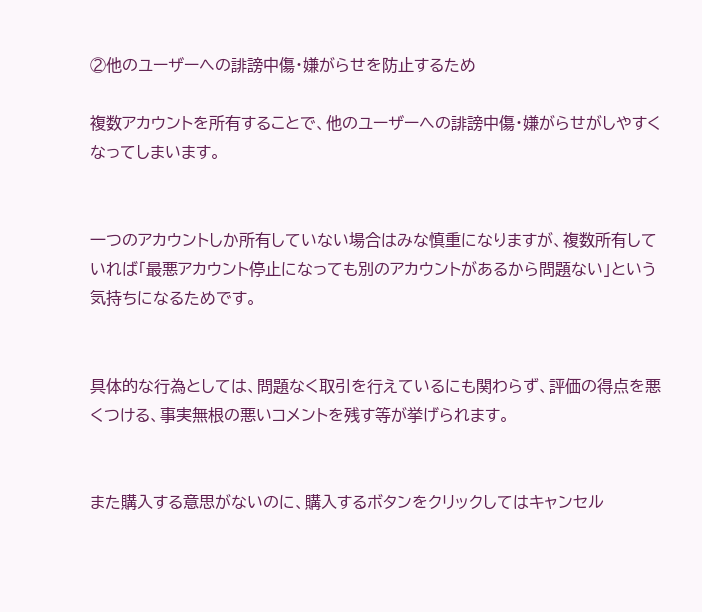②他のユーザーへの誹謗中傷・嫌がらせを防止するため

複数アカウントを所有することで、他のユーザーへの誹謗中傷・嫌がらせがしやすくなってしまいます。


一つのアカウントしか所有していない場合はみな慎重になりますが、複数所有していれば「最悪アカウント停止になっても別のアカウントがあるから問題ない」という気持ちになるためです。


具体的な行為としては、問題なく取引を行えているにも関わらず、評価の得点を悪くつける、事実無根の悪いコメントを残す等が挙げられます。


また購入する意思がないのに、購入するボタンをクリックしてはキャンセル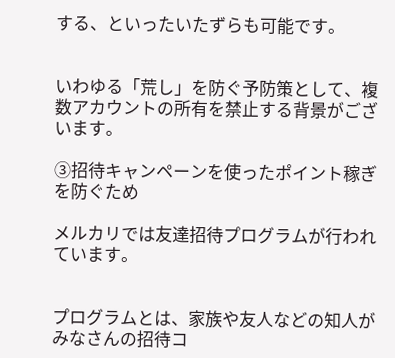する、といったいたずらも可能です。


いわゆる「荒し」を防ぐ予防策として、複数アカウントの所有を禁止する背景がございます。

③招待キャンペーンを使ったポイント稼ぎを防ぐため

メルカリでは友達招待プログラムが行われています。


プログラムとは、家族や友人などの知人がみなさんの招待コ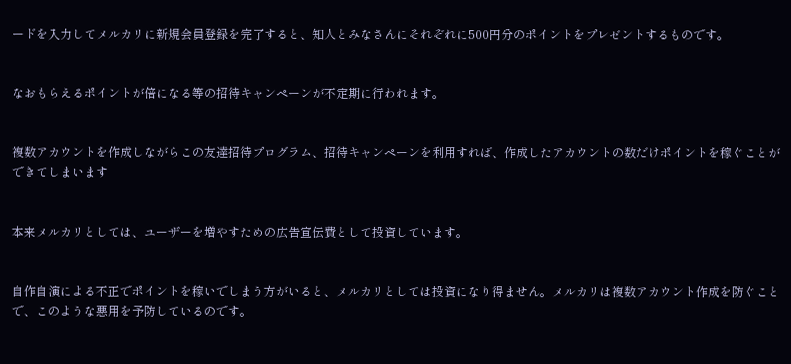ードを入力してメルカリに新規会員登録を完了すると、知人とみなさんにそれぞれに500円分のポイントをプレゼントするものです。


なおもらえるポイントが倍になる等の招待キャンペーンが不定期に行われます。


複数アカウントを作成しながらこの友達招待プログラム、招待キャンペーンを利用すれば、作成したアカウントの数だけポイントを稼ぐことができてしまいます


本来メルカリとしては、ユーザーを増やすための広告宣伝費として投資しています。


自作自演による不正でポイントを稼いでしまう方がいると、メルカリとしては投資になり得ません。メルカリは複数アカウント作成を防ぐことで、このような悪用を予防しているのです。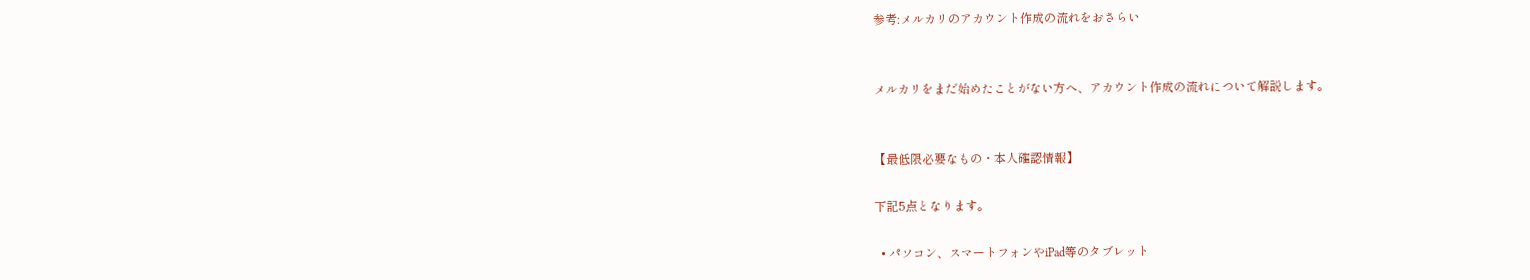参考:メルカリのアカウント作成の流れをおさらい


メルカリをまだ始めたことがない方へ、アカウント作成の流れについて解説します。


【最低限必要なもの・本人確認情報】

下記5点となります。

  • パソコン、スマートフォンやiPad等のタブレット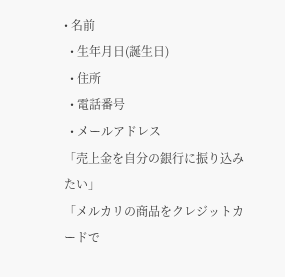• 名前
  • 生年月日(誕生日)
  • 住所
  • 電話番号
  • メールアドレス
「売上金を自分の銀行に振り込みたい」
「メルカリの商品をクレジットカードで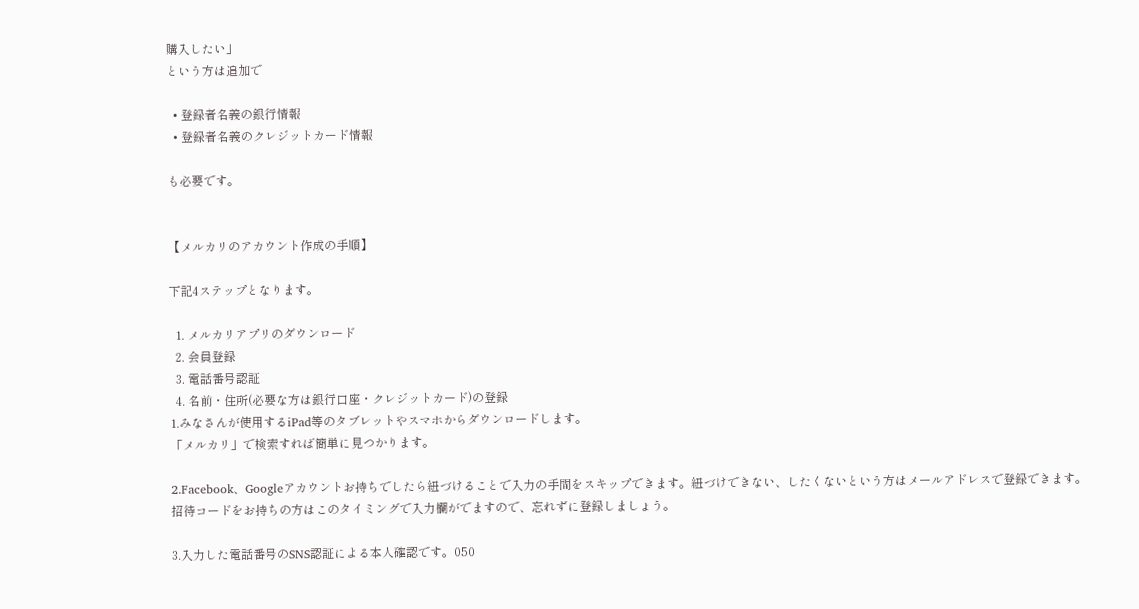購入したい」
という方は追加で

  • 登録者名義の銀行情報
  • 登録者名義のクレジットカード情報

も必要です。


【メルカリのアカウント作成の手順】

下記4ステップとなります。

  1. メルカリアプリのダウンロード
  2. 会員登録
  3. 電話番号認証
  4. 名前・住所(必要な方は銀行口座・クレジットカード)の登録
1.みなさんが使用するiPad等のタブレットやスマホからダウンロードします。
「メルカリ」で検索すれば簡単に見つかります。

2.Facebook、Googleアカウントお持ちでしたら紐づけることで入力の手間をスキップできます。紐づけできない、したくないという方はメールアドレスで登録できます。
招待コードをお持ちの方はこのタイミングで入力欄がでますので、忘れずに登録しましょう。

3.入力した電話番号のSNS認証による本人確認です。050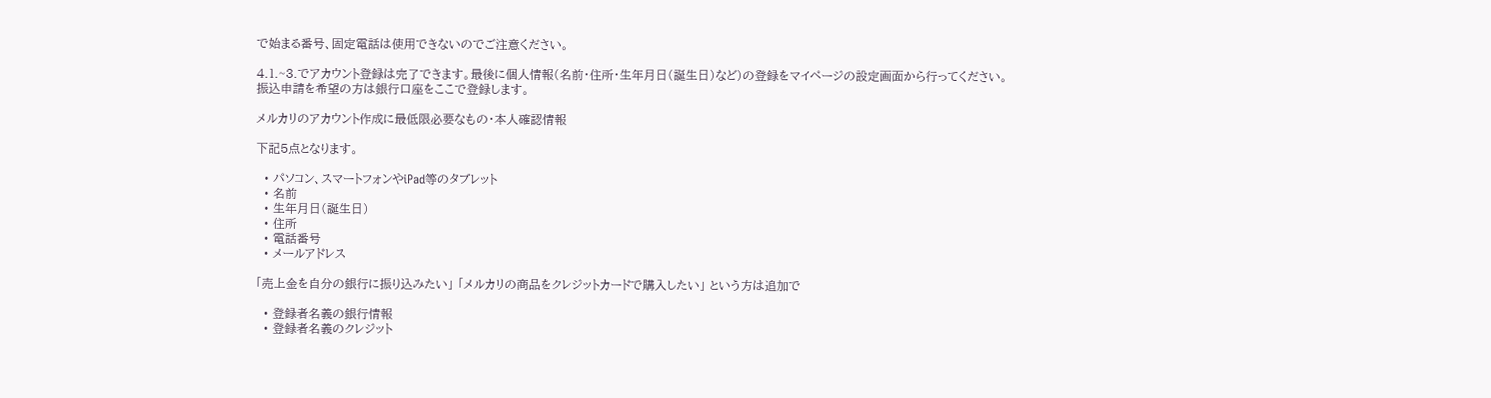で始まる番号、固定電話は使用できないのでご注意ください。

4.1.~3.でアカウント登録は完了できます。最後に個人情報(名前・住所・生年月日(誕生日)など)の登録をマイページの設定画面から行ってください。
振込申請を希望の方は銀行口座をここで登録します。

メルカリのアカウント作成に最低限必要なもの・本人確認情報

下記5点となります。

  • パソコン、スマートフォンやiPad等のタブレット
  • 名前
  • 生年月日(誕生日)
  • 住所
  • 電話番号
  • メールアドレス

「売上金を自分の銀行に振り込みたい」 「メルカリの商品をクレジットカードで購入したい」 という方は追加で

  • 登録者名義の銀行情報
  • 登録者名義のクレジット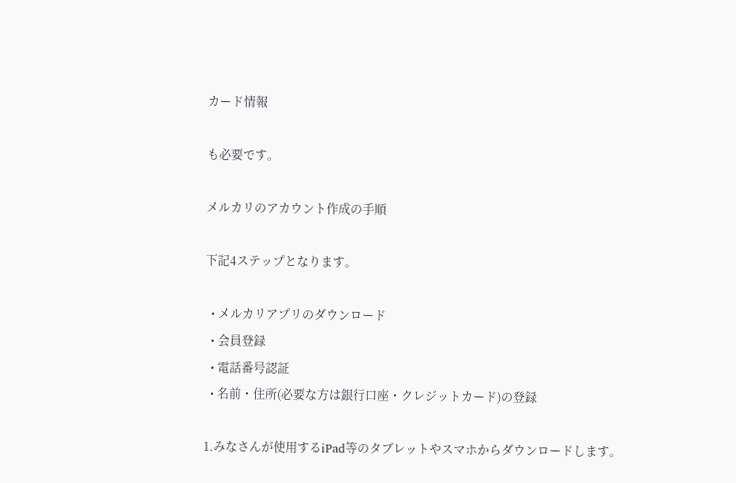カード情報

も必要です。

メルカリのアカウント作成の手順

下記4ステップとなります。

  • メルカリアプリのダウンロード
  • 会員登録
  • 電話番号認証
  • 名前・住所(必要な方は銀行口座・クレジットカード)の登録

1.みなさんが使用するiPad等のタブレットやスマホからダウンロードします。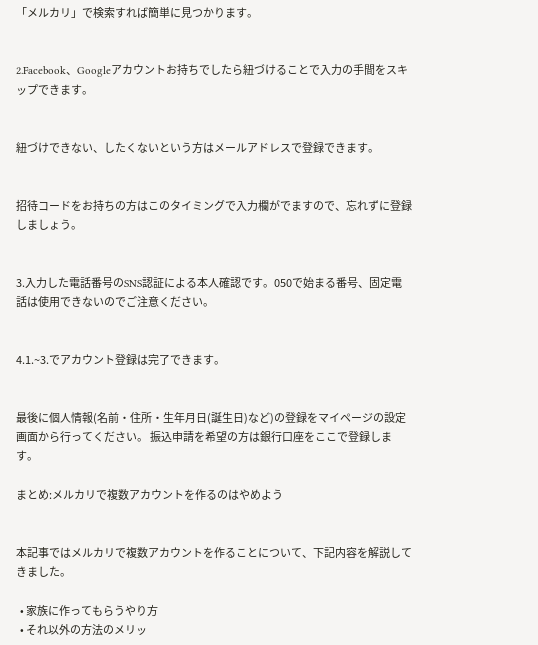「メルカリ」で検索すれば簡単に見つかります。


2.Facebook、Googleアカウントお持ちでしたら紐づけることで入力の手間をスキップできます。


紐づけできない、したくないという方はメールアドレスで登録できます。


招待コードをお持ちの方はこのタイミングで入力欄がでますので、忘れずに登録しましょう。


3.入力した電話番号のSNS認証による本人確認です。050で始まる番号、固定電話は使用できないのでご注意ください。


4.1.~3.でアカウント登録は完了できます。


最後に個人情報(名前・住所・生年月日(誕生日)など)の登録をマイページの設定画面から行ってください。 振込申請を希望の方は銀行口座をここで登録します。

まとめ:メルカリで複数アカウントを作るのはやめよう


本記事ではメルカリで複数アカウントを作ることについて、下記内容を解説してきました。

  • 家族に作ってもらうやり方
  • それ以外の方法のメリッ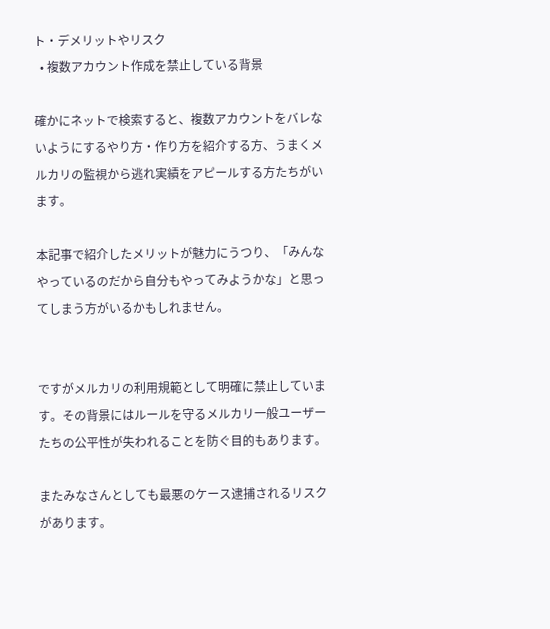ト・デメリットやリスク
  • 複数アカウント作成を禁止している背景

確かにネットで検索すると、複数アカウントをバレないようにするやり方・作り方を紹介する方、うまくメルカリの監視から逃れ実績をアピールする方たちがいます。

本記事で紹介したメリットが魅力にうつり、「みんなやっているのだから自分もやってみようかな」と思ってしまう方がいるかもしれません。


ですがメルカリの利用規範として明確に禁止しています。その背景にはルールを守るメルカリ一般ユーザーたちの公平性が失われることを防ぐ目的もあります。

またみなさんとしても最悪のケース逮捕されるリスクがあります。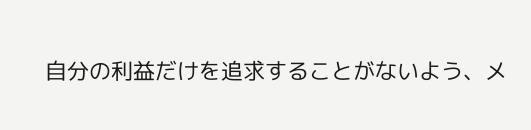自分の利益だけを追求することがないよう、メ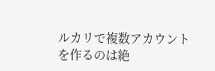ルカリで複数アカウントを作るのは絶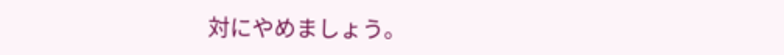対にやめましょう。